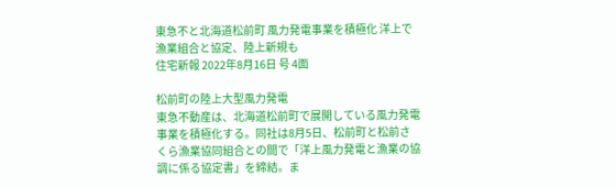東急不と北海道松前町 風力発電事業を積極化 洋上で漁業組合と協定、陸上新規も
住宅新報 2022年8月16日 号 4面

松前町の陸上大型風力発電
東急不動産は、北海道松前町で展開している風力発電事業を積極化する。同社は8月5日、松前町と松前さくら漁業協同組合との間で「洋上風力発電と漁業の協調に係る協定書」を締結。ま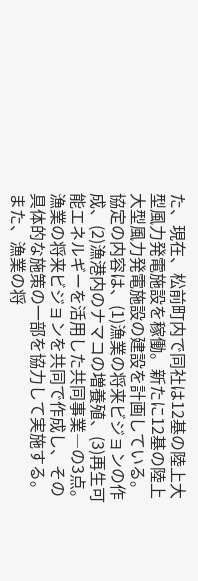た、現在、松前町内で同社は12基の陸上大型風力発電施設を稼働。新たに12基の陸上大型風力発電施設の建設を計画している。
協定の内容は、(1)漁業の将来ビジョンの作成、(2)漁港内のナマコの増養殖、(3)再生可能エネルギーを活用した共同事業―の3点。漁業の将来ビジョンを共同で作成し、その具体的な施策の一部を協力して実施する。また、漁業の将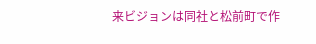来ビジョンは同社と松前町で作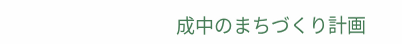成中のまちづくり計画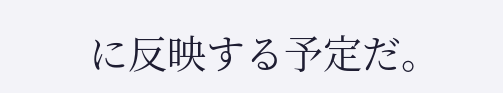に反映する予定だ。